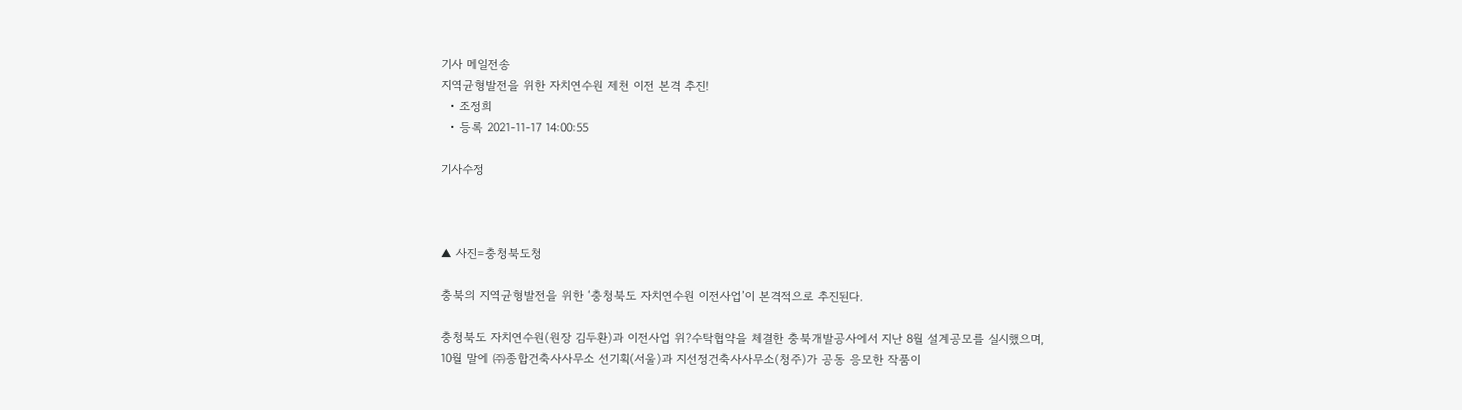기사 메일전송
지역균형발전을 위한 자치연수원 제천 이전 본격 추진!
  • 조정희
  • 등록 2021-11-17 14:00:55

기사수정



▲ 사진=충청북도청

충북의 지역균형발전을 위한 ‘충청북도 자치연수원 이전사업’이 본격적으로 추진된다.

충청북도 자치연수원(원장 김두환)과 이전사업 위?수탁협약을 체결한 충북개발공사에서 지난 8월 설계공모를 실시했으며,
10월 말에 ㈜종합건축사사무소 선기획(서울)과 지선정건축사사무소(청주)가 공동 응모한 작품이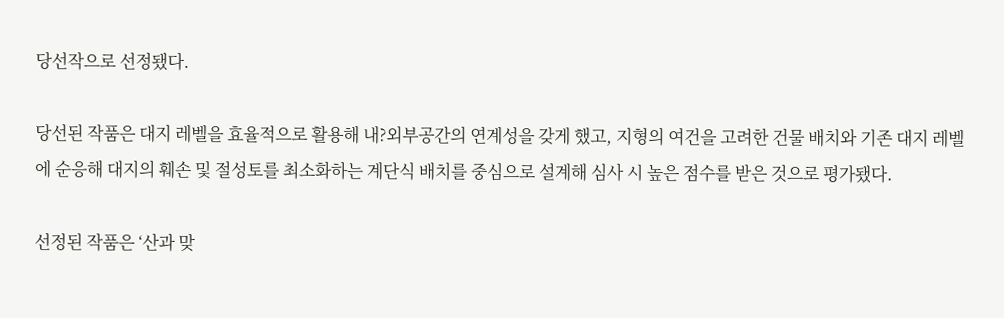당선작으로 선정됐다.

당선된 작품은 대지 레벨을 효율적으로 활용해 내?외부공간의 연계성을 갖게 했고, 지형의 여건을 고려한 건물 배치와 기존 대지 레벨에 순응해 대지의 훼손 및 절성토를 최소화하는 계단식 배치를 중심으로 설계해 심사 시 높은 점수를 받은 것으로 평가됐다.

선정된 작품은 ‘산과 맞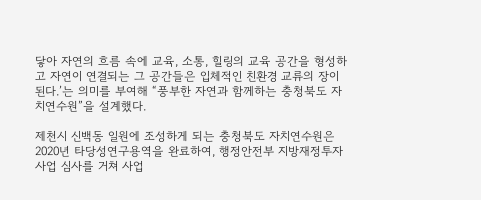닿아 자연의 흐름 속에 교육, 소통, 힐링의 교육 공간을 형성하고 자연이 연결되는 그 공간들은 입체적인 친환경 교류의 장이된다.’는 의미를 부여해 “풍부한 자연과 함께하는 충청북도 자치연수원”을 설계했다.

제천시 신백동 일원에 조성하게 되는 충청북도 자치연수원은 2020년 타당성연구용역을 완료하여, 행정안전부 지방재정투자사업 심사를 거쳐 사업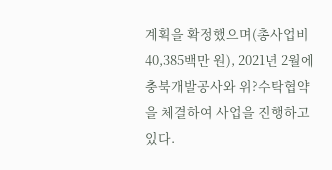계획을 확정했으며(총사업비 40,385백만 원), 2021년 2월에 충북개발공사와 위?수탁협약을 체결하여 사업을 진행하고 있다.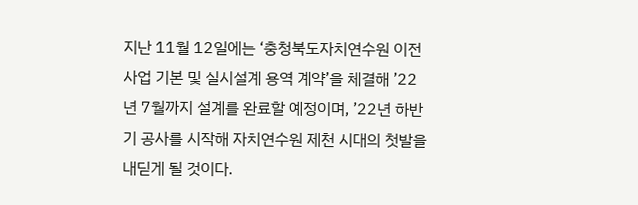지난 11월 12일에는 ‘충청북도자치연수원 이전사업 기본 및 실시설계 용역 계약’을 체결해 ’22년 7월까지 설계를 완료할 예정이며, ’22년 하반기 공사를 시작해 자치연수원 제천 시대의 첫발을 내딛게 될 것이다.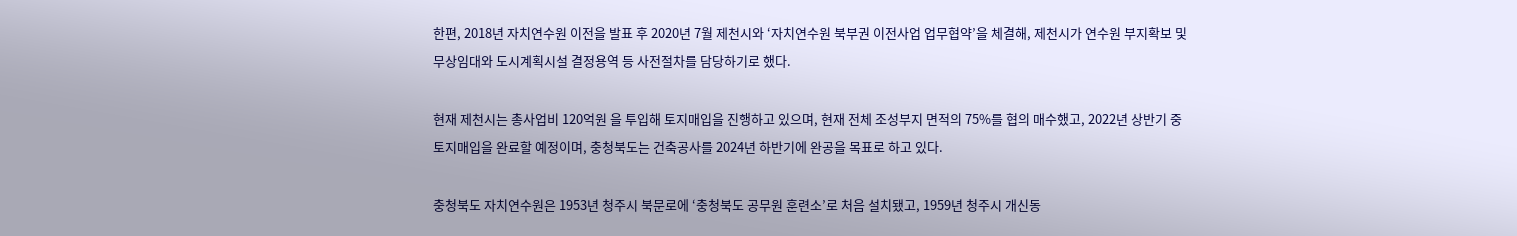한편, 2018년 자치연수원 이전을 발표 후 2020년 7월 제천시와 ‘자치연수원 북부권 이전사업 업무협약’을 체결해, 제천시가 연수원 부지확보 및 무상임대와 도시계획시설 결정용역 등 사전절차를 담당하기로 했다.

현재 제천시는 총사업비 120억원 을 투입해 토지매입을 진행하고 있으며, 현재 전체 조성부지 면적의 75%를 협의 매수했고, 2022년 상반기 중 토지매입을 완료할 예정이며, 충청북도는 건축공사를 2024년 하반기에 완공을 목표로 하고 있다.

충청북도 자치연수원은 1953년 청주시 북문로에 ‘충청북도 공무원 훈련소’로 처음 설치됐고, 1959년 청주시 개신동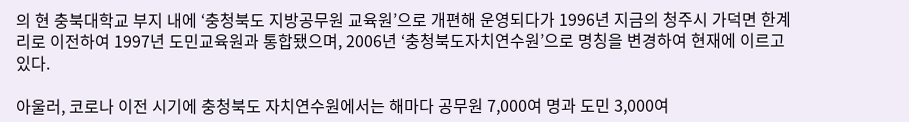의 현 충북대학교 부지 내에 ‘충청북도 지방공무원 교육원’으로 개편해 운영되다가 1996년 지금의 청주시 가덕면 한계리로 이전하여 1997년 도민교육원과 통합됐으며, 2006년 ‘충청북도자치연수원’으로 명칭을 변경하여 현재에 이르고 있다.

아울러, 코로나 이전 시기에 충청북도 자치연수원에서는 해마다 공무원 7,000여 명과 도민 3,000여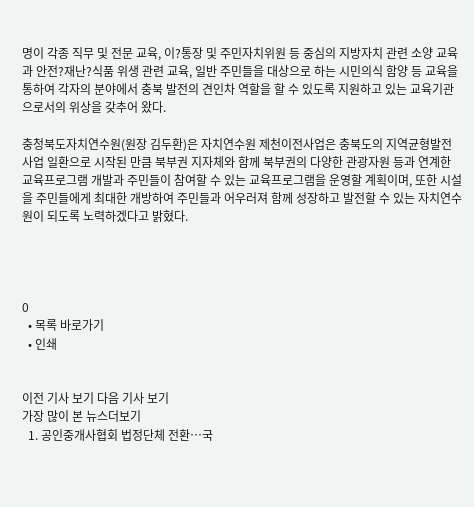명이 각종 직무 및 전문 교육, 이?통장 및 주민자치위원 등 중심의 지방자치 관련 소양 교육과 안전?재난?식품 위생 관련 교육, 일반 주민들을 대상으로 하는 시민의식 함양 등 교육을 통하여 각자의 분야에서 충북 발전의 견인차 역할을 할 수 있도록 지원하고 있는 교육기관으로서의 위상을 갖추어 왔다.

충청북도자치연수원(원장 김두환)은 자치연수원 제천이전사업은 충북도의 지역균형발전사업 일환으로 시작된 만큼 북부권 지자체와 함께 북부권의 다양한 관광자원 등과 연계한 교육프로그램 개발과 주민들이 참여할 수 있는 교육프로그램을 운영할 계획이며, 또한 시설을 주민들에게 최대한 개방하여 주민들과 어우러져 함께 성장하고 발전할 수 있는 자치연수원이 되도록 노력하겠다고 밝혔다.




0
  • 목록 바로가기
  • 인쇄


이전 기사 보기 다음 기사 보기
가장 많이 본 뉴스더보기
  1. 공인중개사협회 법정단체 전환…국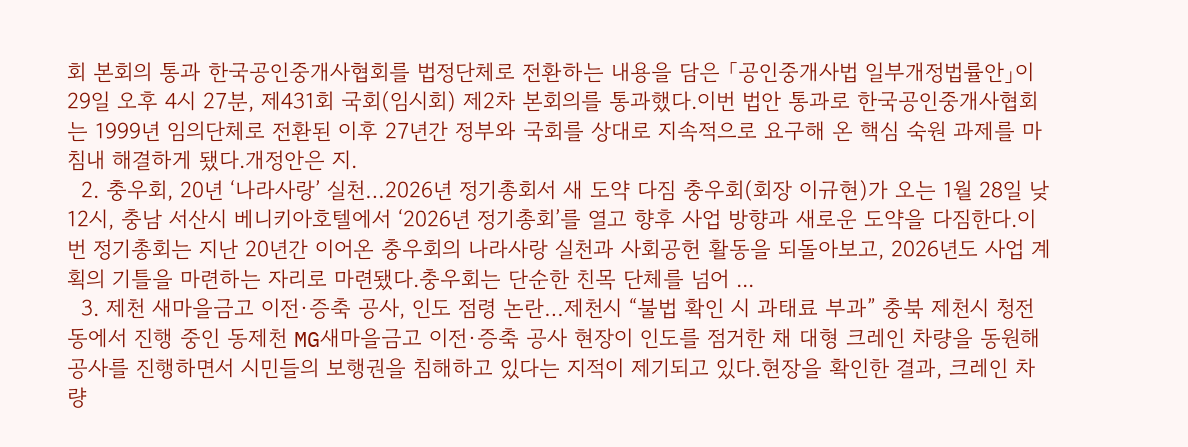회 본회의 통과 한국공인중개사협회를 법정단체로 전환하는 내용을 담은 「공인중개사법 일부개정법률안」이 29일 오후 4시 27분, 제431회 국회(임시회) 제2차 본회의를 통과했다.이번 법안 통과로 한국공인중개사협회는 1999년 임의단체로 전환된 이후 27년간 정부와 국회를 상대로 지속적으로 요구해 온 핵심 숙원 과제를 마침내 해결하게 됐다.개정안은 지.
  2. 충우회, 20년 ‘나라사랑’ 실천…2026년 정기총회서 새 도약 다짐 충우회(회장 이규현)가 오는 1월 28일 낮 12시, 충남 서산시 베니키아호텔에서 ‘2026년 정기총회’를 열고 향후 사업 방향과 새로운 도약을 다짐한다.이번 정기총회는 지난 20년간 이어온 충우회의 나라사랑 실천과 사회공헌 활동을 되돌아보고, 2026년도 사업 계획의 기틀을 마련하는 자리로 마련됐다.충우회는 단순한 친목 단체를 넘어 ...
  3. 제천 새마을금고 이전·증축 공사, 인도 점령 논란…제천시 “불법 확인 시 과태료 부과” 충북 제천시 청전동에서 진행 중인 동제천 MG새마을금고 이전·증축 공사 현장이 인도를 점거한 채 대형 크레인 차량을 동원해 공사를 진행하면서 시민들의 보행권을 침해하고 있다는 지적이 제기되고 있다.현장을 확인한 결과, 크레인 차량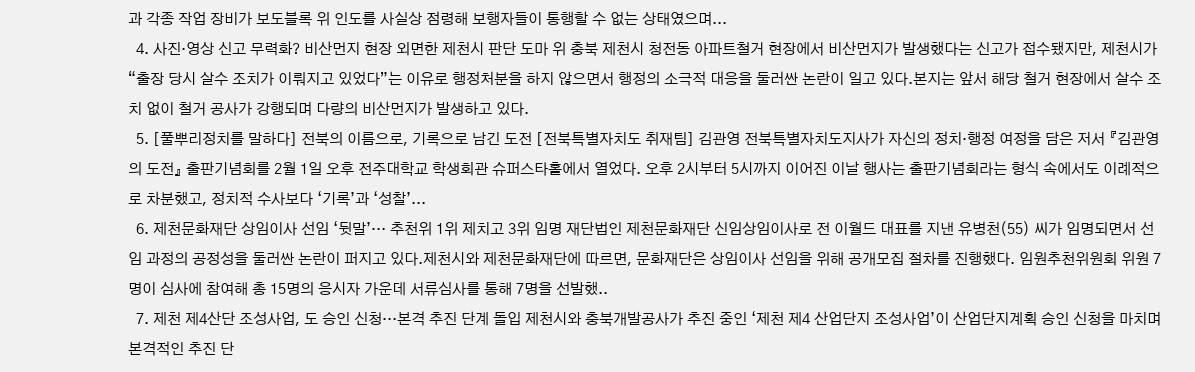과 각종 작업 장비가 보도블록 위 인도를 사실상 점령해 보행자들이 통행할 수 없는 상태였으며...
  4. 사진·영상 신고 무력화? 비산먼지 현장 외면한 제천시 판단 도마 위 충북 제천시 청전동 아파트철거 현장에서 비산먼지가 발생했다는 신고가 접수됐지만, 제천시가 “출장 당시 살수 조치가 이뤄지고 있었다”는 이유로 행정처분을 하지 않으면서 행정의 소극적 대응을 둘러싼 논란이 일고 있다.본지는 앞서 해당 철거 현장에서 살수 조치 없이 철거 공사가 강행되며 다량의 비산먼지가 발생하고 있다.
  5. [풀뿌리정치를 말하다] 전북의 이름으로, 기록으로 남긴 도전 [전북특별자치도 취재팀] 김관영 전북특별자치도지사가 자신의 정치·행정 여정을 담은 저서 『김관영의 도전』 출판기념회를 2월 1일 오후 전주대학교 학생회관 슈퍼스타홀에서 열었다. 오후 2시부터 5시까지 이어진 이날 행사는 출판기념회라는 형식 속에서도 이례적으로 차분했고, 정치적 수사보다 ‘기록’과 ‘성찰’...
  6. 제천문화재단 상임이사 선임 ‘뒷말’… 추천위 1위 제치고 3위 임명 재단법인 제천문화재단 신임상임이사로 전 이월드 대표를 지낸 유병천(55) 씨가 임명되면서 선임 과정의 공정성을 둘러싼 논란이 퍼지고 있다.제천시와 제천문화재단에 따르면, 문화재단은 상임이사 선임을 위해 공개모집 절차를 진행했다. 임원추천위원회 위원 7명이 심사에 참여해 총 15명의 응시자 가운데 서류심사를 통해 7명을 선발했..
  7. 제천 제4산단 조성사업, 도 승인 신청…본격 추진 단계 돌입 제천시와 충북개발공사가 추진 중인 ‘제천 제4 산업단지 조성사업’이 산업단지계획 승인 신청을 마치며 본격적인 추진 단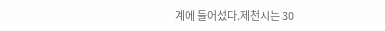계에 들어섰다.제천시는 30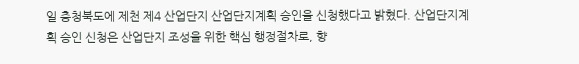일 충청북도에 제천 제4 산업단지 산업단지계획 승인을 신청했다고 밝혔다. 산업단지계획 승인 신청은 산업단지 조성을 위한 핵심 행정절차로, 향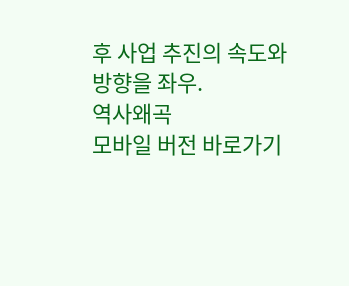후 사업 추진의 속도와 방향을 좌우.
역사왜곡
모바일 버전 바로가기